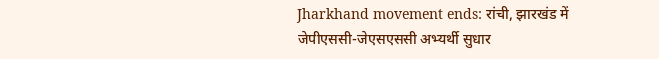Jharkhand movement ends: रांची, झारखंड में जेपीएससी-जेएसएससी अभ्यर्थी सुधार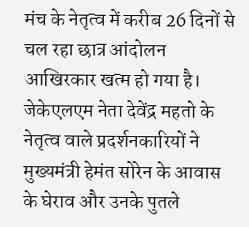मंच के नेतृत्व में करीब 26 दिनों से चल रहा छात्र आंदोलन आखिरकार खत्म हो गया है। जेकेएलएम नेता देवेंद्र महतो के नेतृत्व वाले प्रदर्शनकारियों ने मुख्यमंत्री हेमंत सोरेन के आवास के घेराव और उनके पुतले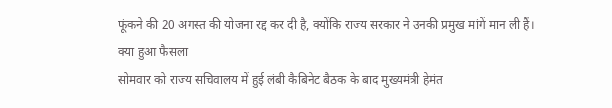फूंकने की 20 अगस्त की योजना रद्द कर दी है, क्योंकि राज्य सरकार ने उनकी प्रमुख मांगें मान ली हैं।
क्या हुआ फैसला
सोमवार को राज्य सचिवालय में हुई लंबी कैबिनेट बैठक के बाद मुख्यमंत्री हेमंत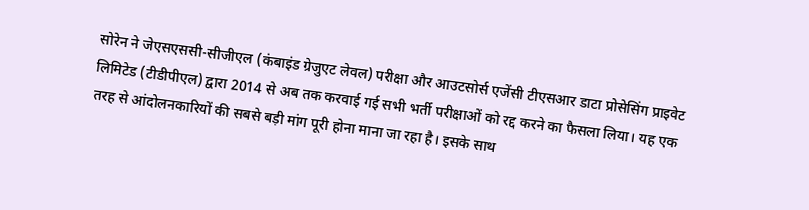सोरेन ने जेएसएससी-सीजीएल (कंबाइंड ग्रेजुएट लेवल) परीक्षा और आउटसोर्स एजेंसी टीएसआर डाटा प्रोसेसिंग प्राइवेट लिमिटेड (टीडीपीएल) द्वारा 2014 से अब तक करवाई गई सभी भर्ती परीक्षाओं को रद्द करने का फैसला लिया। यह एक तरह से आंदोलनकारियों की सबसे बड़ी मांग पूरी होना माना जा रहा है। इसके साथ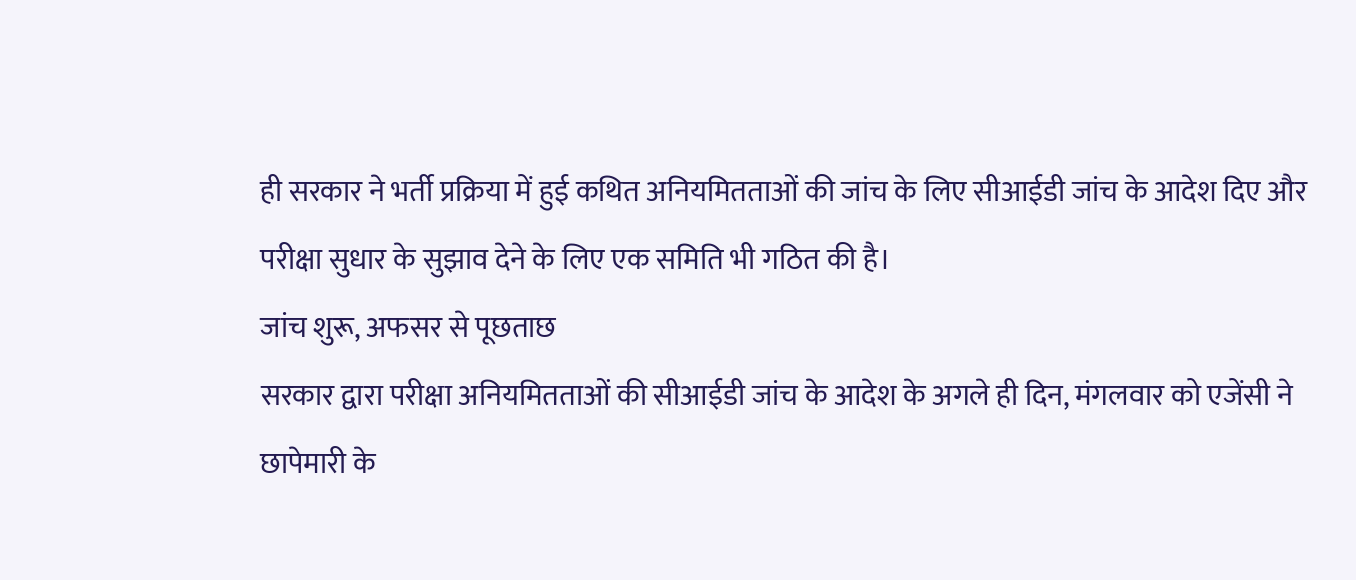ही सरकार ने भर्ती प्रक्रिया में हुई कथित अनियमितताओं की जांच के लिए सीआईडी जांच के आदेश दिए और परीक्षा सुधार के सुझाव देने के लिए एक समिति भी गठित की है।
जांच शुरू, अफसर से पूछताछ
सरकार द्वारा परीक्षा अनियमितताओं की सीआईडी जांच के आदेश के अगले ही दिन, मंगलवार को एजेंसी ने छापेमारी के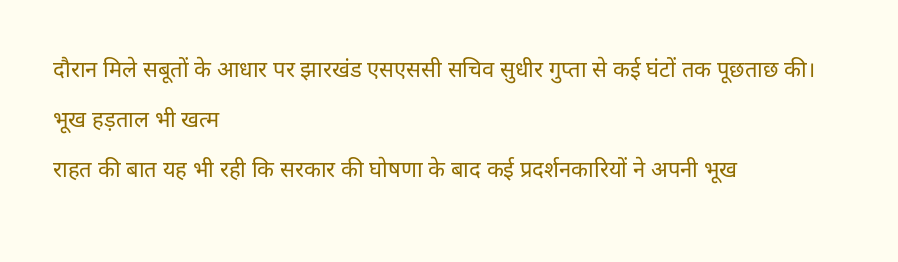दौरान मिले सबूतों के आधार पर झारखंड एसएससी सचिव सुधीर गुप्ता से कई घंटों तक पूछताछ की।
भूख हड़ताल भी खत्म
राहत की बात यह भी रही कि सरकार की घोषणा के बाद कई प्रदर्शनकारियों ने अपनी भूख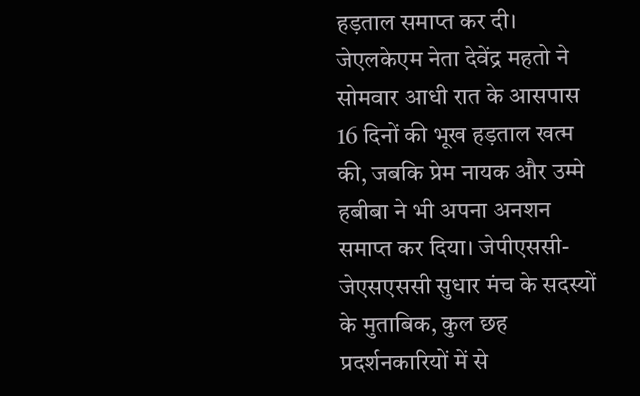हड़ताल समाप्त कर दी। जेएलकेएम नेता देवेंद्र महतो ने सोमवार आधी रात के आसपास 16 दिनों की भूख हड़ताल खत्म की, जबकि प्रेम नायक और उम्मे हबीबा ने भी अपना अनशन समाप्त कर दिया। जेपीएससी-जेएसएससी सुधार मंच के सदस्यों के मुताबिक, कुल छह प्रदर्शनकारियों में से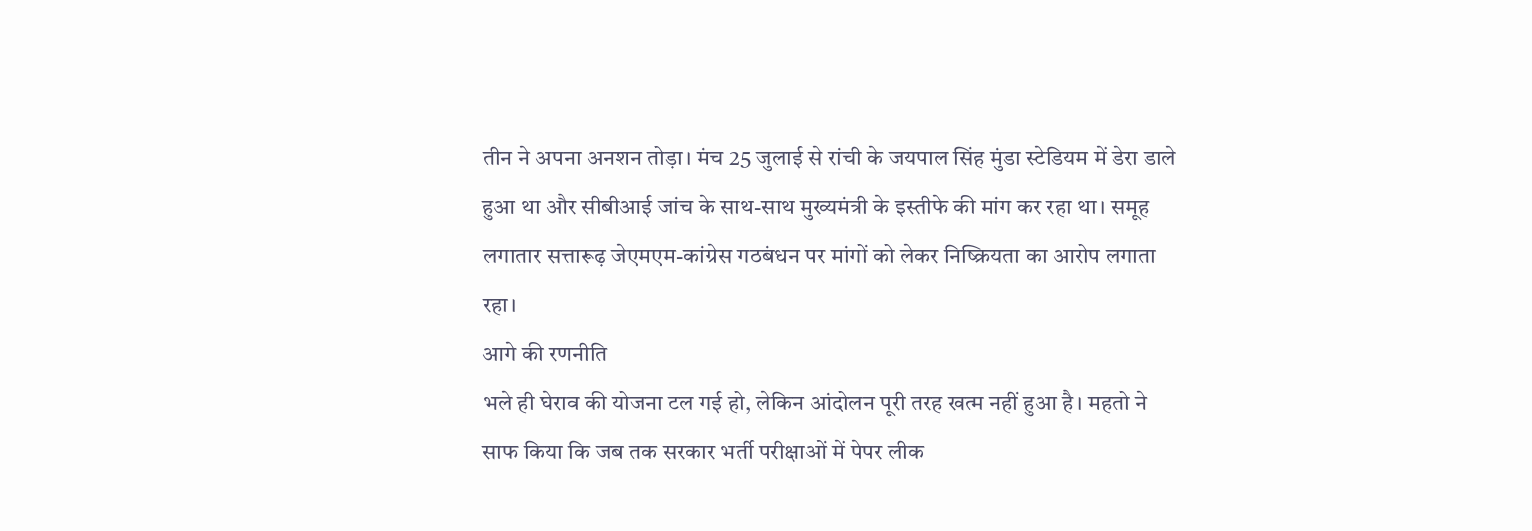तीन ने अपना अनशन तोड़ा। मंच 25 जुलाई से रांची के जयपाल सिंह मुंडा स्टेडियम में डेरा डाले हुआ था और सीबीआई जांच के साथ-साथ मुख्यमंत्री के इस्तीफे की मांग कर रहा था। समूह लगातार सत्तारूढ़ जेएमएम-कांग्रेस गठबंधन पर मांगों को लेकर निष्क्रियता का आरोप लगाता रहा।
आगे की रणनीति
भले ही घेराव की योजना टल गई हो, लेकिन आंदोलन पूरी तरह खत्म नहीं हुआ है। महतो ने साफ किया कि जब तक सरकार भर्ती परीक्षाओं में पेपर लीक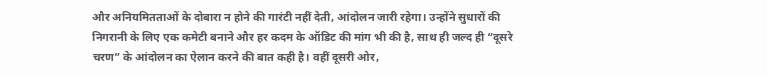और अनियमितताओं के दोबारा न होने की गारंटी नहीं देती, आंदोलन जारी रहेगा। उन्होंने सुधारों की निगरानी के लिए एक कमेटी बनाने और हर कदम के ऑडिट की मांग भी की है, साथ ही जल्द ही “दूसरे चरण” के आंदोलन का ऐलान करने की बात कही है। वहीं दूसरी ओर,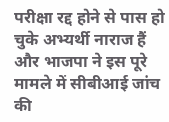परीक्षा रद्द होने से पास हो चुके अभ्यर्थी नाराज हैं और भाजपा ने इस पूरे मामले में सीबीआई जांच की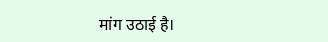मांग उठाई है।